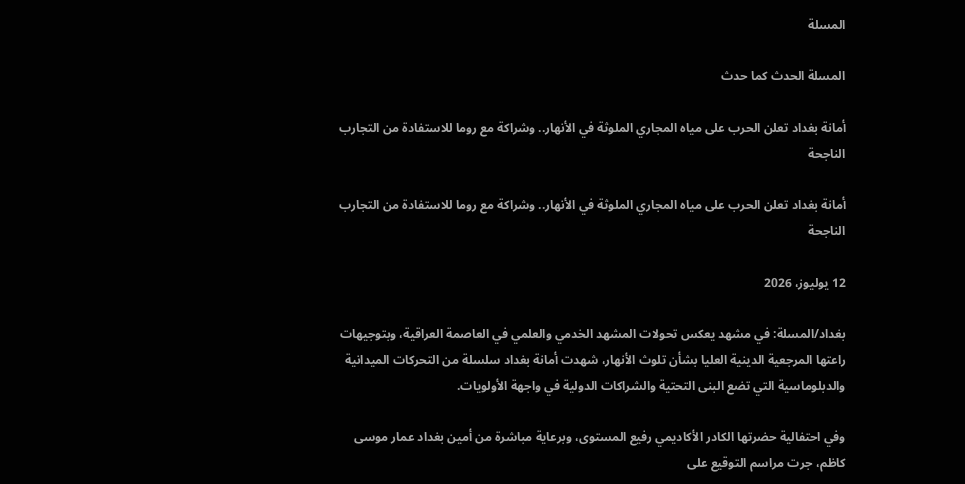المسلة

المسلة الحدث كما حدث

أمانة بغداد تعلن الحرب على مياه المجاري الملوثة في الأنهار.. وشراكة مع روما للاستفادة من التجارب الناجحة

أمانة بغداد تعلن الحرب على مياه المجاري الملوثة في الأنهار.. وشراكة مع روما للاستفادة من التجارب الناجحة

12 يوليوز، 2026

بغداد/المسلة: في مشهد يعكس تحولات المشهد الخدمي والعلمي في العاصمة العراقية، وبتوجيهات راعتها المرجعية الدينية العليا بشأن تلوث الأنهار، شهدت أمانة بغداد سلسلة من التحركات الميدانية والدبلوماسية التي تضع البنى التحتية والشراكات الدولية في واجهة الأولويات.

وفي احتفالية حضرتها الكادر الأكاديمي رفيع المستوى، وبرعاية مباشرة من أمين بغداد عمار موسى كاظم، جرت مراسم التوقيع على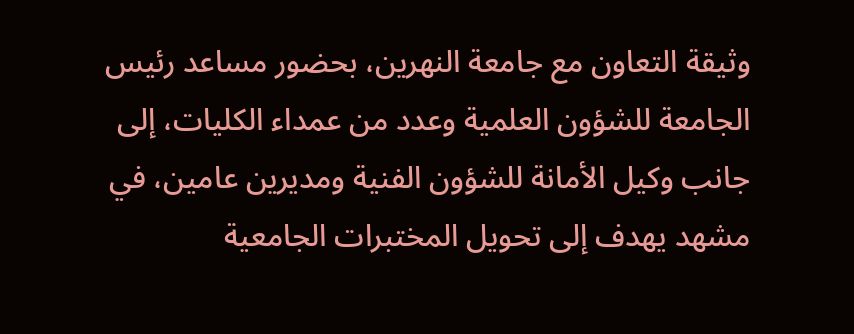وثيقة التعاون مع جامعة النهرين، بحضور مساعد رئيس الجامعة للشؤون العلمية وعدد من عمداء الكليات، إلى جانب وكيل الأمانة للشؤون الفنية ومديرين عامين، في مشهد يهدف إلى تحويل المختبرات الجامعية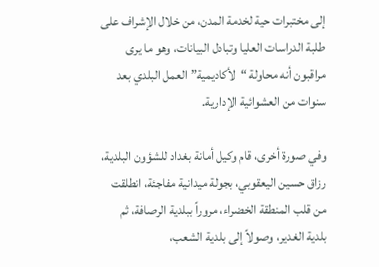إلى مختبرات حية لخدمة المدن، من خلال الإشراف على طلبة الدراسات العليا وتبادل البيانات، وهو ما يرى مراقبون أنه محاولة “لأكاديمية” العمل البلدي بعد سنوات من العشوائية الإدارية.

وفي صورة أخرى، قام وكيل أمانة بغداد للشؤون البلدية، رزاق حسين اليعقوبي، بجولة ميدانية مفاجئة، انطلقت من قلب المنطقة الخضراء، مروراً ببلدية الرصافة، ثم بلدية الغدير، وصولاً إلى بلدية الشعب،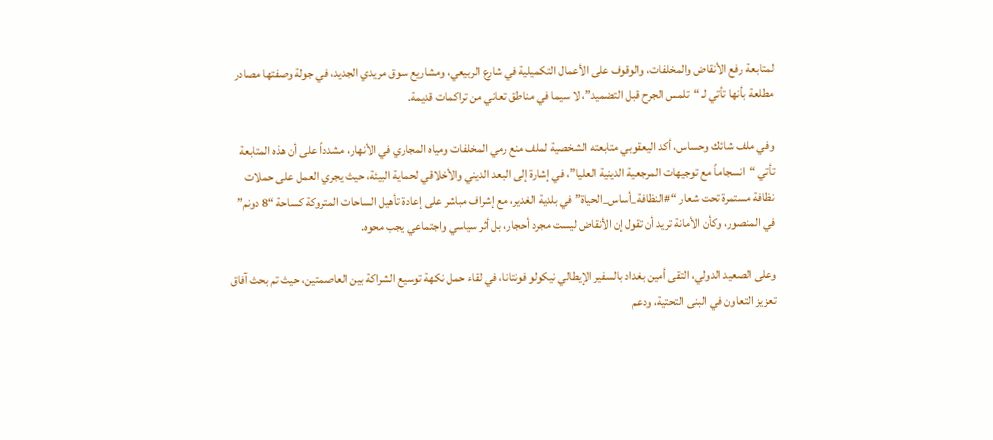لمتابعة رفع الأنقاض والمخلفات، والوقوف على الأعمال التكميلية في شارع الربيعي، ومشاريع سوق مريدي الجديد، في جولة وصفتها مصادر مطلعة بأنها تأتي لـ “تلمس الجرح قبل التضميد”، لا سيما في مناطق تعاني من تراكمات قديمة.

وفي ملف شائك وحساس، أكد اليعقوبي متابعته الشخصية لملف منع رمي المخلفات ومياه المجاري في الأنهار، مشدداً على أن هذه المتابعة تأتي “انسجاماً مع توجيهات المرجعية الدينية العليا”، في إشارة إلى البعد الديني والأخلاقي لحماية البيئة، حيث يجري العمل على حملات نظافة مستمرة تحت شعار “#النظافة_أساس_الحياة” في بلدية الغدير، مع إشراف مباشر على إعادة تأهيل الساحات المتروكة كساحة “8 دونم” في المنصور، وكأن الأمانة تريد أن تقول إن الأنقاض ليست مجرد أحجار، بل أثر سياسي واجتماعي يجب محوه.

وعلى الصعيد الدولي، التقى أمين بغداد بالسفير الإيطالي نيكولو فونتانا، في لقاء حمل نكهة توسيع الشراكة بين العاصمتين، حيث تم بحث آفاق تعزيز التعاون في البنى التحتية، ودعم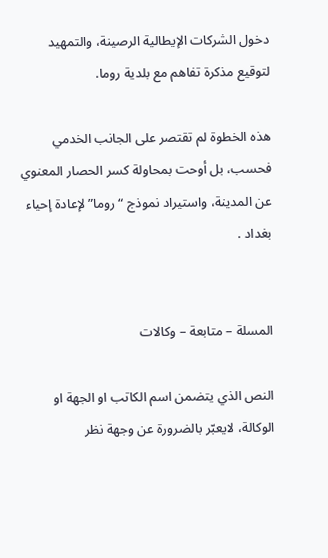دخول الشركات الإيطالية الرصينة، والتمهيد لتوقيع مذكرة تفاهم مع بلدية روما.

هذه الخطوة لم تقتصر على الجانب الخدمي فحسب، بل أوحت بمحاولة كسر الحصار المعنوي عن المدينة، واستيراد نموذج “روما” لإعادة إحياء بغداد .


المسلة – متابعة – وكالات

النص الذي يتضمن اسم الكاتب او الجهة او الوكالة، لايعبّر بالضرورة عن وجهة نظر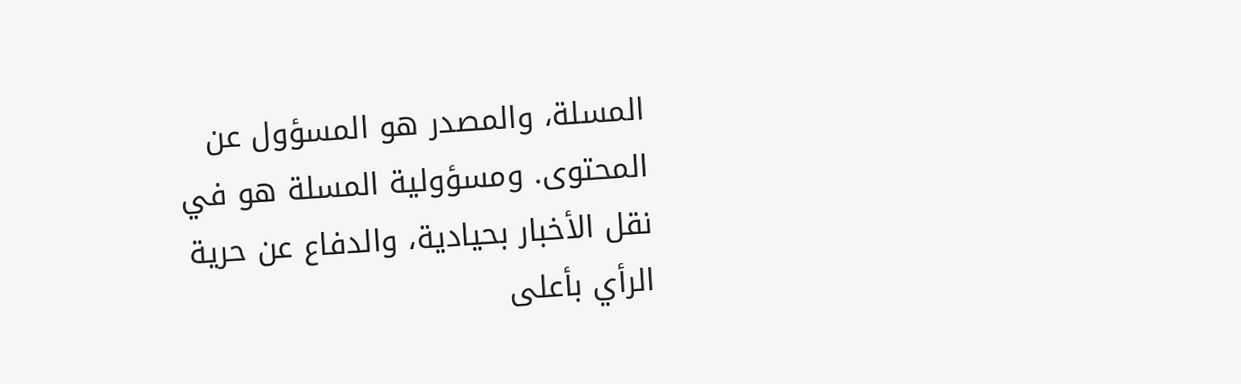المسلة، والمصدر هو المسؤول عن المحتوى. ومسؤولية المسلة هو في نقل الأخبار بحيادية، والدفاع عن حرية الرأي بأعلى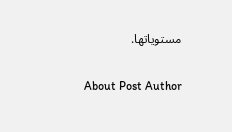مستوياتها.

About Post Author